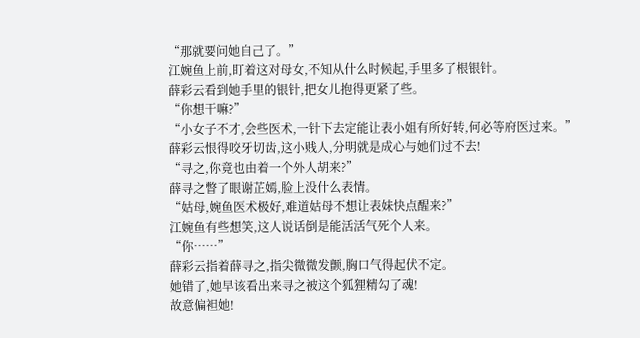“那就要问她自己了。”
江婉鱼上前,盯着这对母女,不知从什么时候起,手里多了根银针。
薛彩云看到她手里的银针,把女儿抱得更紧了些。
“你想干嘛?”
“小女子不才,会些医术,一针下去定能让表小姐有所好转,何必等府医过来。”
薛彩云恨得咬牙切齿,这小贱人,分明就是成心与她们过不去!
“寻之,你竟也由着一个外人胡来?”
薛寻之瞥了眼谢芷嫣,脸上没什么表情。
“姑母,婉鱼医术极好,难道姑母不想让表妹快点醒来?”
江婉鱼有些想笑,这人说话倒是能活活气死个人来。
“你……”
薛彩云指着薛寻之,指尖微微发颤,胸口气得起伏不定。
她错了,她早该看出来寻之被这个狐狸精勾了魂!
故意偏袒她!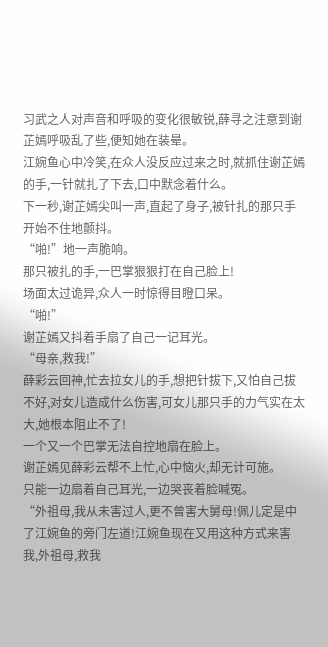习武之人对声音和呼吸的变化很敏锐,薛寻之注意到谢芷嫣呼吸乱了些,便知她在装晕。
江婉鱼心中冷笑,在众人没反应过来之时,就抓住谢芷嫣的手,一针就扎了下去,口中默念着什么。
下一秒,谢芷嫣尖叫一声,直起了身子,被针扎的那只手开始不住地颤抖。
“啪!”地一声脆响。
那只被扎的手,一巴掌狠狠打在自己脸上!
场面太过诡异,众人一时惊得目瞪口呆。
“啪!”
谢芷嫣又抖着手扇了自己一记耳光。
“母亲,救我!”
薛彩云回神,忙去拉女儿的手,想把针拔下,又怕自己拔不好,对女儿造成什么伤害,可女儿那只手的力气实在太大,她根本阻止不了!
一个又一个巴掌无法自控地扇在脸上。
谢芷嫣见薛彩云帮不上忙,心中恼火,却无计可施。
只能一边扇着自己耳光,一边哭丧着脸喊冤。
“外祖母,我从未害过人,更不曾害大舅母!佩儿定是中了江婉鱼的旁门左道!江婉鱼现在又用这种方式来害我,外祖母,救我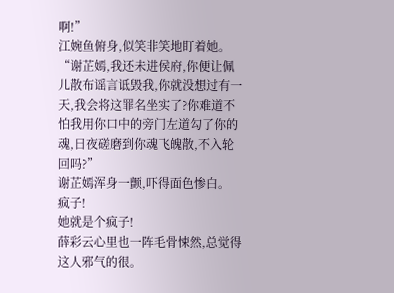啊!”
江婉鱼俯身,似笑非笑地盯着她。
“谢芷嫣,我还未进侯府,你便让佩儿散布谣言诋毁我,你就没想过有一天,我会将这罪名坐实了?你难道不怕我用你口中的旁门左道勾了你的魂,日夜磋磨到你魂飞魄散,不入轮回吗?”
谢芷嫣浑身一颤,吓得面色惨白。
疯子!
她就是个疯子!
薛彩云心里也一阵毛骨悚然,总觉得这人邪气的很。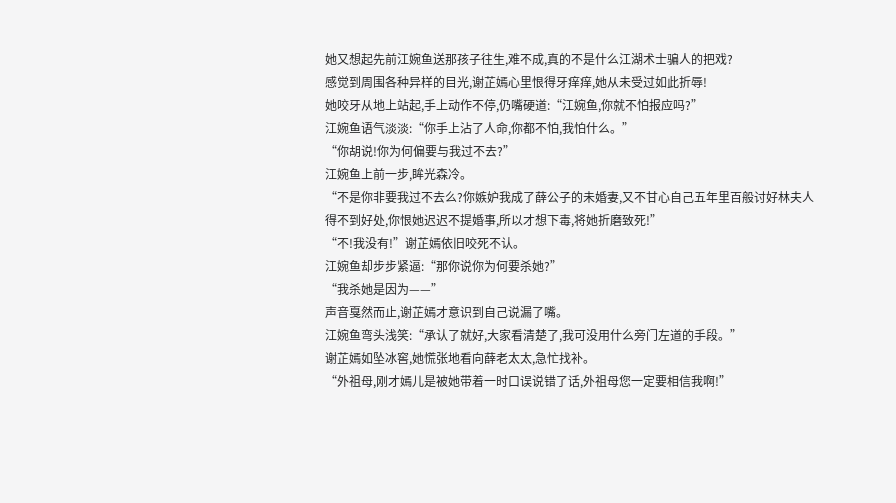她又想起先前江婉鱼送那孩子往生,难不成,真的不是什么江湖术士骗人的把戏?
感觉到周围各种异样的目光,谢芷嫣心里恨得牙痒痒,她从未受过如此折辱!
她咬牙从地上站起,手上动作不停,仍嘴硬道:“江婉鱼,你就不怕报应吗?”
江婉鱼语气淡淡:“你手上沾了人命,你都不怕,我怕什么。”
“你胡说!你为何偏要与我过不去?”
江婉鱼上前一步,眸光森冷。
“不是你非要我过不去么?你嫉妒我成了薛公子的未婚妻,又不甘心自己五年里百般讨好林夫人得不到好处,你恨她迟迟不提婚事,所以才想下毒,将她折磨致死!”
“不!我没有!”谢芷嫣依旧咬死不认。
江婉鱼却步步紧逼:“那你说你为何要杀她?”
“我杀她是因为——”
声音戛然而止,谢芷嫣才意识到自己说漏了嘴。
江婉鱼弯头浅笑:“承认了就好,大家看清楚了,我可没用什么旁门左道的手段。”
谢芷嫣如坠冰窖,她慌张地看向薛老太太,急忙找补。
“外祖母,刚才嫣儿是被她带着一时口误说错了话,外祖母您一定要相信我啊!”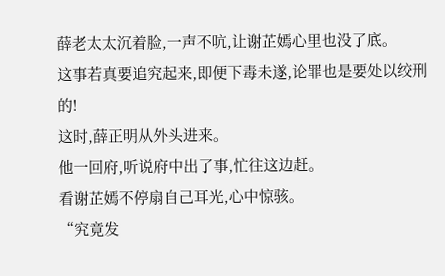薛老太太沉着脸,一声不吭,让谢芷嫣心里也没了底。
这事若真要追究起来,即便下毒未遂,论罪也是要处以绞刑的!
这时,薛正明从外头进来。
他一回府,听说府中出了事,忙往这边赶。
看谢芷嫣不停扇自己耳光,心中惊骇。
“究竟发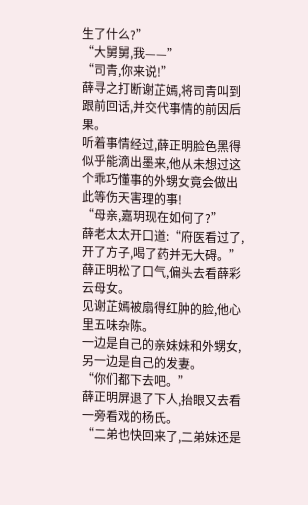生了什么?”
“大舅舅,我——”
“司青,你来说!”
薛寻之打断谢芷嫣,将司青叫到跟前回话,并交代事情的前因后果。
听着事情经过,薛正明脸色黑得似乎能滴出墨来,他从未想过这个乖巧懂事的外甥女竟会做出此等伤天害理的事!
“母亲,嘉玥现在如何了?”
薛老太太开口道:“府医看过了,开了方子,喝了药并无大碍。”
薛正明松了口气,偏头去看薛彩云母女。
见谢芷嫣被扇得红肿的脸,他心里五味杂陈。
一边是自己的亲妹妹和外甥女,另一边是自己的发妻。
“你们都下去吧。”
薛正明屏退了下人,抬眼又去看一旁看戏的杨氏。
“二弟也快回来了,二弟妹还是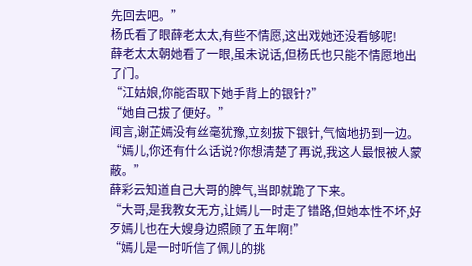先回去吧。”
杨氏看了眼薛老太太,有些不情愿,这出戏她还没看够呢!
薛老太太朝她看了一眼,虽未说话,但杨氏也只能不情愿地出了门。
“江姑娘,你能否取下她手背上的银针?”
“她自己拔了便好。”
闻言,谢芷嫣没有丝毫犹豫,立刻拔下银针,气恼地扔到一边。
“嫣儿,你还有什么话说?你想清楚了再说,我这人最恨被人蒙蔽。”
薛彩云知道自己大哥的脾气,当即就跪了下来。
“大哥,是我教女无方,让嫣儿一时走了错路,但她本性不坏,好歹嫣儿也在大嫂身边照顾了五年啊!”
“嫣儿是一时听信了佩儿的挑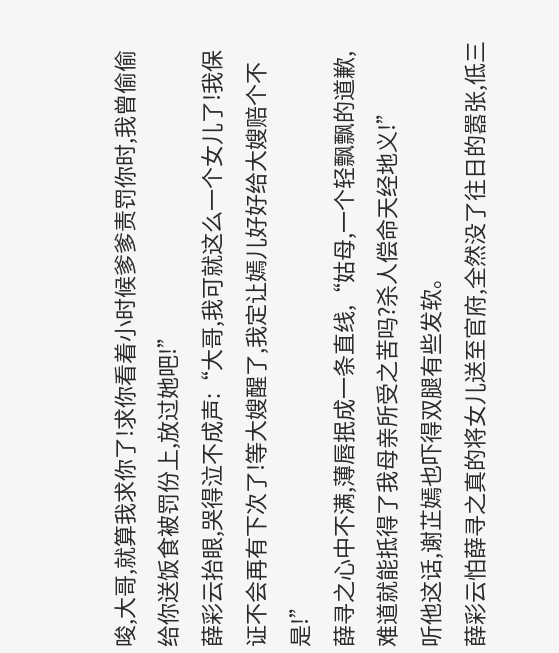唆,大哥,就算我求你了!求你看着小时候爹爹责罚你时,我曾偷偷给你送饭食被罚份上,放过她吧!”
薛彩云抬眼,哭得泣不成声:“大哥,我可就这么一个女儿了!我保证不会再有下次了!等大嫂醒了,我定让嫣儿好好给大嫂赔个不是!”
薛寻之心中不满,薄唇抿成一条直线,“姑母,一个轻飘飘的道歉,难道就能抵得了我母亲所受之苦吗?杀人偿命天经地义!”
听他这话,谢芷嫣也吓得双腿有些发软。
薛彩云怕薛寻之真的将女儿送至官府,全然没了往日的嚣张,低三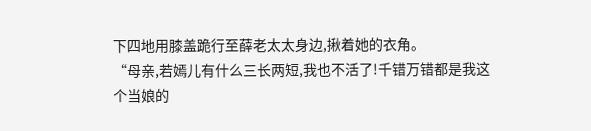下四地用膝盖跪行至薛老太太身边,揪着她的衣角。
“母亲,若嫣儿有什么三长两短,我也不活了!千错万错都是我这个当娘的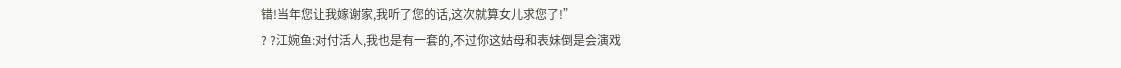错!当年您让我嫁谢家,我听了您的话,这次就算女儿求您了!”
? ?江婉鱼:对付活人,我也是有一套的,不过你这姑母和表妹倒是会演戏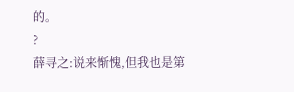的。
?
薛寻之:说来惭愧,但我也是第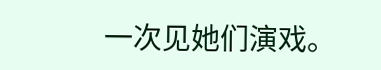一次见她们演戏。